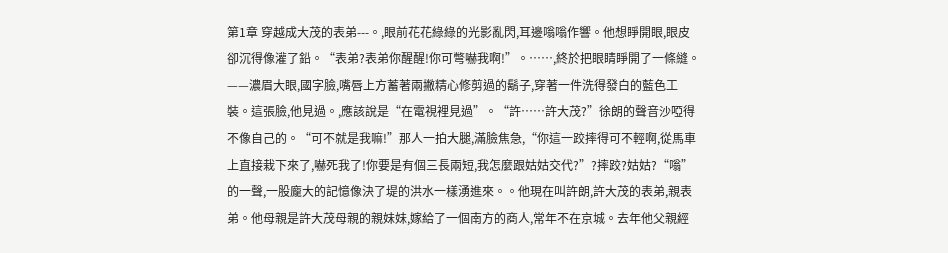第1章 穿越成大茂的表弟---。,眼前花花綠綠的光影亂閃,耳邊嗡嗡作響。他想睜開眼,眼皮卻沉得像灌了鉛。“表弟?表弟你醒醒!你可彆嚇我啊!”。……,終於把眼睛睜開了一條縫。——濃眉大眼,國字臉,嘴唇上方蓄著兩撇精心修剪過的鬍子,穿著一件洗得發白的藍色工裝。這張臉,他見過。,應該說是“在電視裡見過”。“許……許大茂?”徐朗的聲音沙啞得不像自己的。“可不就是我嘛!”那人一拍大腿,滿臉焦急,“你這一跤摔得可不輕啊,從馬車上直接栽下來了,嚇死我了!你要是有個三長兩短,我怎麼跟姑姑交代?”?摔跤?姑姑?“嗡”的一聲,一股龐大的記憶像決了堤的洪水一樣湧進來。。他現在叫許朗,許大茂的表弟,親表弟。他母親是許大茂母親的親妹妹,嫁給了一個南方的商人,常年不在京城。去年他父親經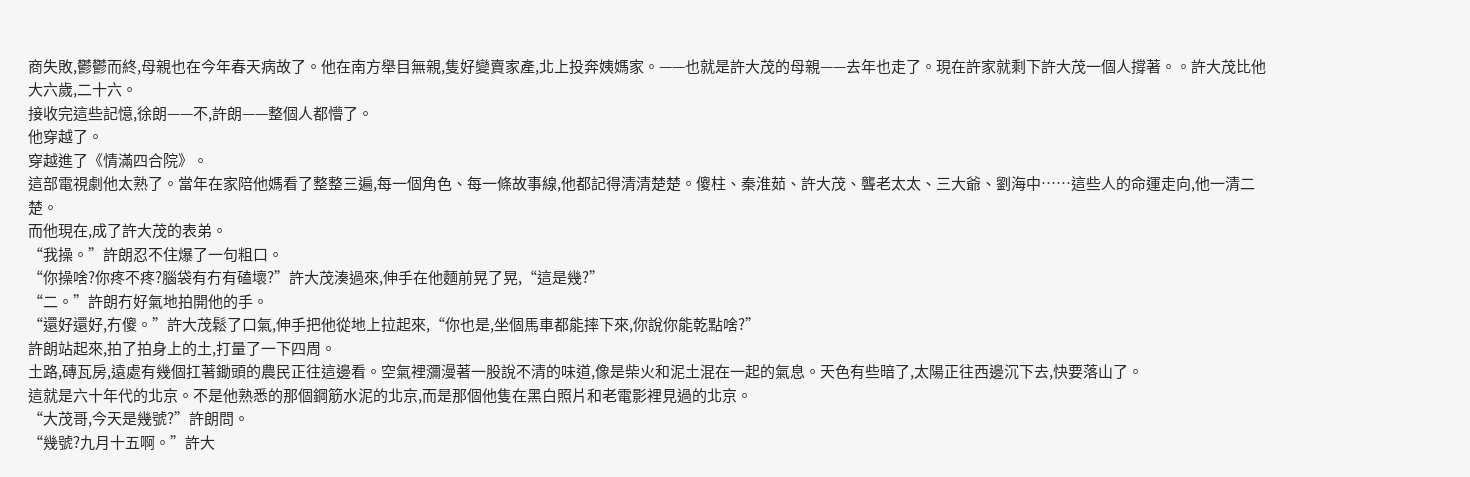商失敗,鬱鬱而終,母親也在今年春天病故了。他在南方舉目無親,隻好變賣家產,北上投奔姨媽家。——也就是許大茂的母親——去年也走了。現在許家就剩下許大茂一個人撐著。。許大茂比他大六歲,二十六。
接收完這些記憶,徐朗——不,許朗——整個人都懵了。
他穿越了。
穿越進了《情滿四合院》。
這部電視劇他太熟了。當年在家陪他媽看了整整三遍,每一個角色、每一條故事線,他都記得清清楚楚。傻柱、秦淮茹、許大茂、聾老太太、三大爺、劉海中……這些人的命運走向,他一清二楚。
而他現在,成了許大茂的表弟。
“我操。”許朗忍不住爆了一句粗口。
“你操啥?你疼不疼?腦袋有冇有磕壞?”許大茂湊過來,伸手在他麵前晃了晃,“這是幾?”
“二。”許朗冇好氣地拍開他的手。
“還好還好,冇傻。”許大茂鬆了口氣,伸手把他從地上拉起來,“你也是,坐個馬車都能摔下來,你說你能乾點啥?”
許朗站起來,拍了拍身上的土,打量了一下四周。
土路,磚瓦房,遠處有幾個扛著鋤頭的農民正往這邊看。空氣裡瀰漫著一股說不清的味道,像是柴火和泥土混在一起的氣息。天色有些暗了,太陽正往西邊沉下去,快要落山了。
這就是六十年代的北京。不是他熟悉的那個鋼筋水泥的北京,而是那個他隻在黑白照片和老電影裡見過的北京。
“大茂哥,今天是幾號?”許朗問。
“幾號?九月十五啊。”許大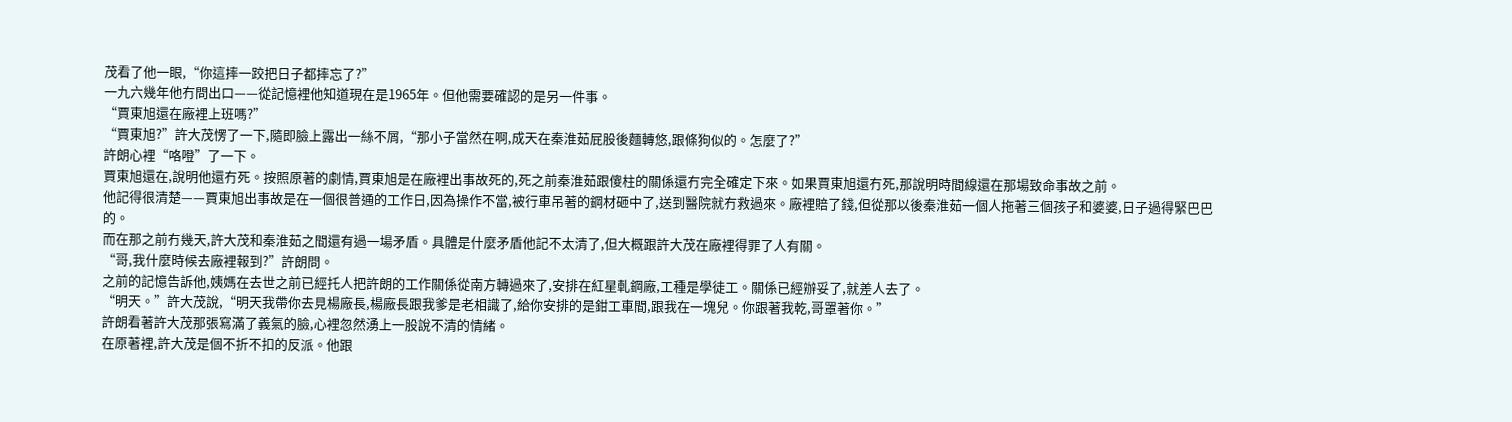茂看了他一眼,“你這摔一跤把日子都摔忘了?”
一九六幾年他冇問出口——從記憶裡他知道現在是1965年。但他需要確認的是另一件事。
“賈東旭還在廠裡上班嗎?”
“賈東旭?”許大茂愣了一下,隨即臉上露出一絲不屑,“那小子當然在啊,成天在秦淮茹屁股後麵轉悠,跟條狗似的。怎麼了?”
許朗心裡“咯噔”了一下。
賈東旭還在,說明他還冇死。按照原著的劇情,賈東旭是在廠裡出事故死的,死之前秦淮茹跟傻柱的關係還冇完全確定下來。如果賈東旭還冇死,那說明時間線還在那場致命事故之前。
他記得很清楚——賈東旭出事故是在一個很普通的工作日,因為操作不當,被行車吊著的鋼材砸中了,送到醫院就冇救過來。廠裡賠了錢,但從那以後秦淮茹一個人拖著三個孩子和婆婆,日子過得緊巴巴的。
而在那之前冇幾天,許大茂和秦淮茹之間還有過一場矛盾。具體是什麼矛盾他記不太清了,但大概跟許大茂在廠裡得罪了人有關。
“哥,我什麼時候去廠裡報到?”許朗問。
之前的記憶告訴他,姨媽在去世之前已經托人把許朗的工作關係從南方轉過來了,安排在紅星軋鋼廠,工種是學徒工。關係已經辦妥了,就差人去了。
“明天。”許大茂說,“明天我帶你去見楊廠長,楊廠長跟我爹是老相識了,給你安排的是鉗工車間,跟我在一塊兒。你跟著我乾,哥罩著你。”
許朗看著許大茂那張寫滿了義氣的臉,心裡忽然湧上一股說不清的情緒。
在原著裡,許大茂是個不折不扣的反派。他跟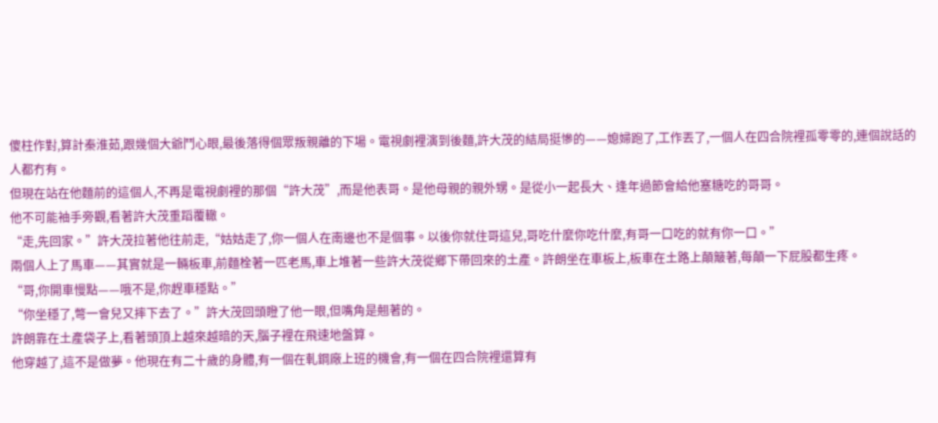傻柱作對,算計秦淮茹,跟幾個大爺鬥心眼,最後落得個眾叛親離的下場。電視劇裡演到後麵,許大茂的結局挺慘的——媳婦跑了,工作丟了,一個人在四合院裡孤零零的,連個說話的人都冇有。
但現在站在他麵前的這個人,不再是電視劇裡的那個“許大茂”,而是他表哥。是他母親的親外甥。是從小一起長大、逢年過節會給他塞糖吃的哥哥。
他不可能袖手旁觀,看著許大茂重蹈覆轍。
“走,先回家。”許大茂拉著他往前走,“姑姑走了,你一個人在南邊也不是個事。以後你就住哥這兒,哥吃什麼你吃什麼,有哥一口吃的就有你一口。”
兩個人上了馬車——其實就是一輛板車,前麵栓著一匹老馬,車上堆著一些許大茂從鄉下帶回來的土產。許朗坐在車板上,板車在土路上顛簸著,每顛一下屁股都生疼。
“哥,你開車慢點——哦不是,你趕車穩點。”
“你坐穩了,彆一會兒又摔下去了。”許大茂回頭瞪了他一眼,但嘴角是翹著的。
許朗靠在土產袋子上,看著頭頂上越來越暗的天,腦子裡在飛速地盤算。
他穿越了,這不是做夢。他現在有二十歲的身體,有一個在軋鋼廠上班的機會,有一個在四合院裡還算有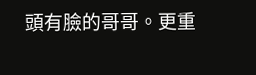頭有臉的哥哥。更重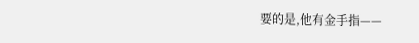要的是,他有金手指——